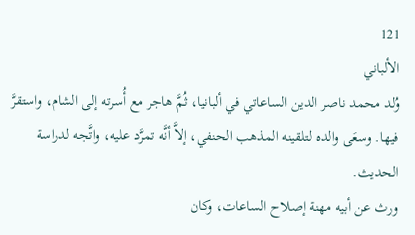121
الألباني
وُلد محمد ناصر الدين الساعاتي في ألبانيا، ثُمَّ هاجر مع أُسرته إلى الشام، واستقرَّ فيها. وسعَى والده لتلقينه المذهب الحنفي، إلاَّ أنَّه تمرَّد عليه، واتَّجه لدراسة الحديث.
ورث عن أبيه مهنة إصلاح الساعات، وكان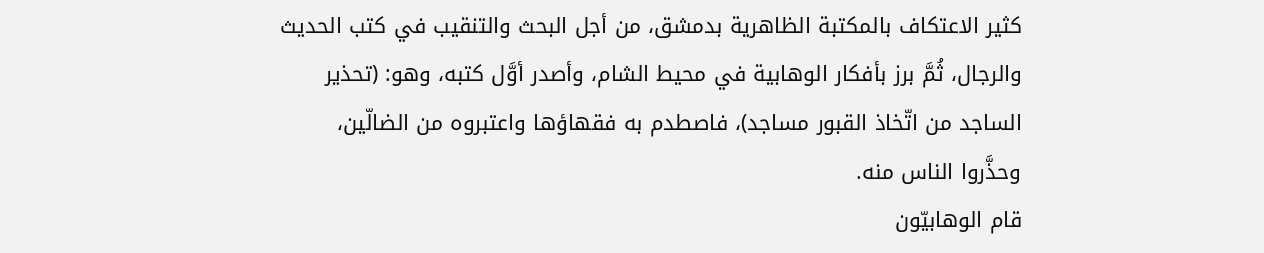كثير الاعتكاف بالمكتبة الظاهرية بدمشق، من أجل البحث والتنقيب في كتب الحديث والرجال، ثُمَّ برز بأفكار الوهابية في محيط الشام، وأصدر أوَّل كتبه، وهو: (تحذير الساجد من اتّخاذ القبور مساجد)، فاصطدم به فقهاؤها واعتبروه من الضالّين، وحذَّروا الناس منه.
قام الوهابيّون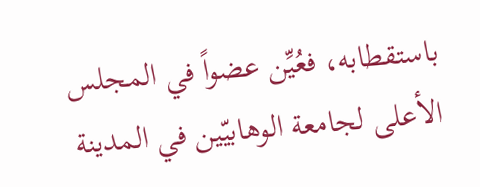باستقطابه، فعُيِّن عضواً في المجلس الأعلى لجامعة الوهابيّين في المدينة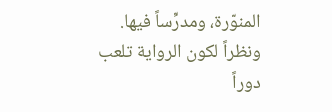المنوّرة، ومدرِّساً فيها.
ونظراً لكون الرواية تلعب دوراً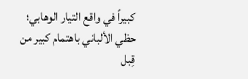كبيراً في واقع التيار الوهابي؛ حظي الألباني باهتمام كبير من قِبل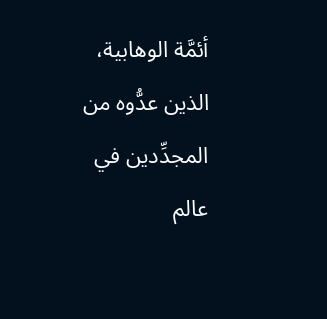أئمَّة الوهابية، الذين عدُّوه من المجدِّدين في عالم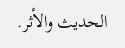الحديث والأثر.